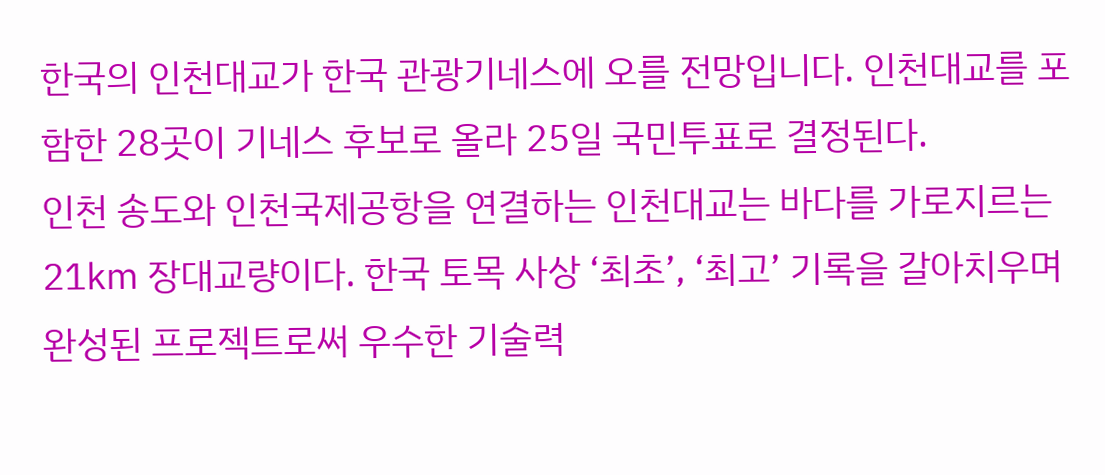한국의 인천대교가 한국 관광기네스에 오를 전망입니다. 인천대교를 포함한 28곳이 기네스 후보로 올라 25일 국민투표로 결정된다.
인천 송도와 인천국제공항을 연결하는 인천대교는 바다를 가로지르는 21㎞ 장대교량이다. 한국 토목 사상 ‘최초’, ‘최고’ 기록을 갈아치우며 완성된 프로젝트로써 우수한 기술력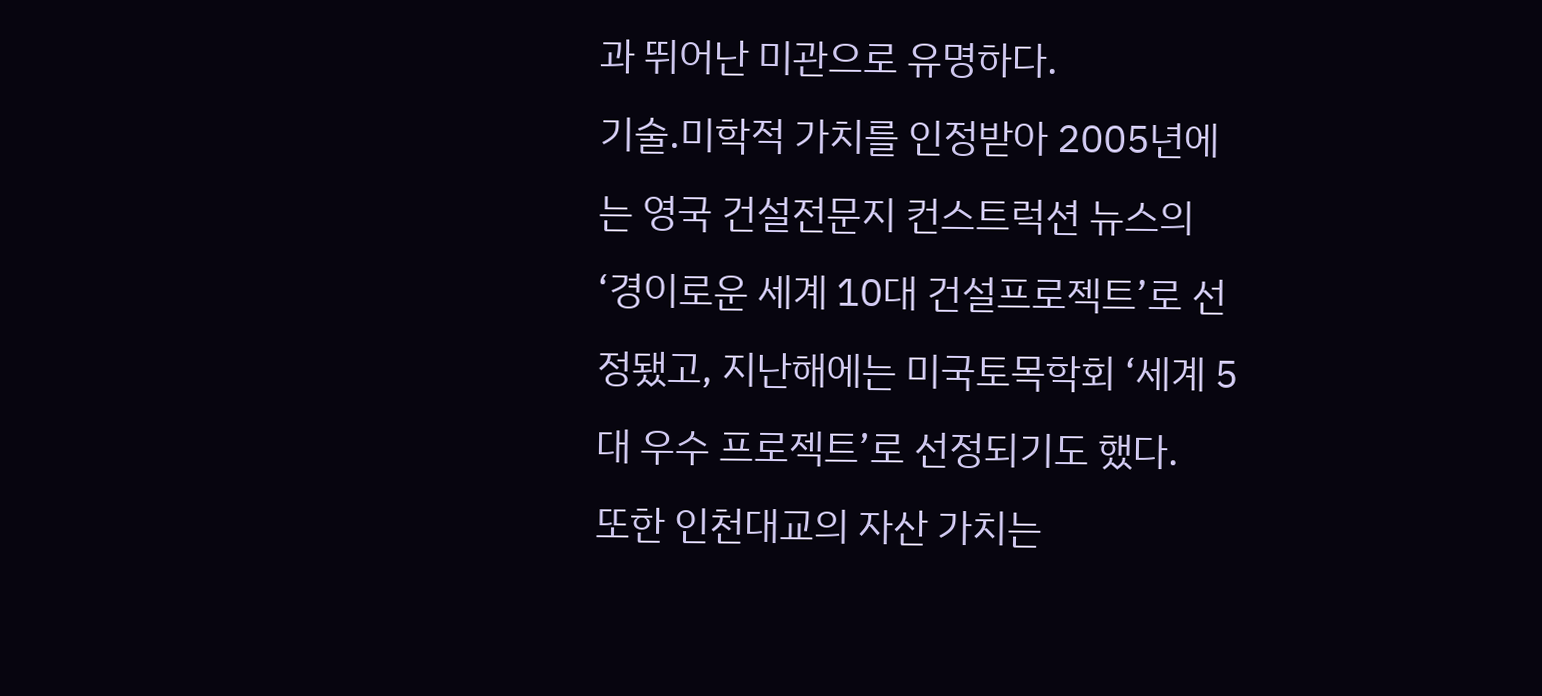과 뛰어난 미관으로 유명하다.
기술.미학적 가치를 인정받아 2005년에는 영국 건설전문지 컨스트럭션 뉴스의 ‘경이로운 세계 10대 건설프로젝트’로 선정됐고, 지난해에는 미국토목학회 ‘세계 5대 우수 프로젝트’로 선정되기도 했다.
또한 인천대교의 자산 가치는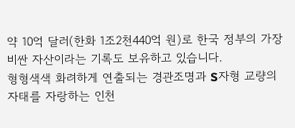약 10억 달러(한화 1조2천440억 원)로 한국 정부의 가장 비싼 자산이라는 기록도 보유하고 있습니다.
형형색색 화려하게 연출되는 경관조명과 S자형 교량의 자태를 자랑하는 인천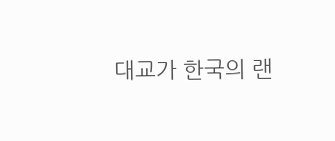대교가 한국의 랜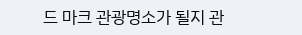드 마크 관광명소가 될지 관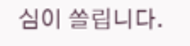심이 쏠립니다.